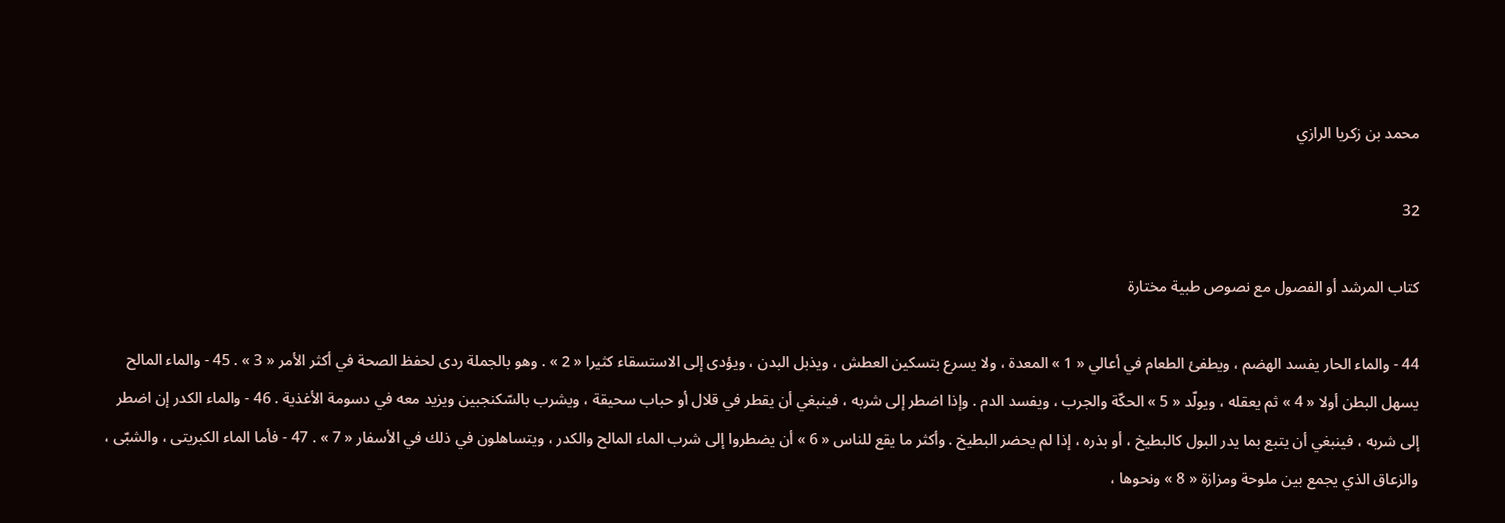محمد بن زكريا الرازي

32

كتاب المرشد أو الفصول مع نصوص طبية مختارة

44 - والماء الحار يفسد الهضم ، ويطفئ الطعام في أعالي « 1 » المعدة ، ولا يسرع بتسكين العطش ، ويذبل البدن ، ويؤدى إلى الاستسقاء كثيرا « 2 » . وهو بالجملة ردى لحفظ الصحة في أكثر الأمر « 3 » . 45 - والماء المالح يسهل البطن أولا « 4 » ثم يعقله ، ويولّد « 5 » الحكّة والجرب ، ويفسد الدم . وإذا اضطر إلى شربه ، فينبغي أن يقطر في قلال أو حباب سحيقة ، ويشرب بالسّكنجبين ويزيد معه في دسومة الأغذية . 46 - والماء الكدر إن اضطر إلى شربه ، فينبغي أن يتبع بما يدر البول كالبطيخ ، أو بذره ، إذا لم يحضر البطيخ . وأكثر ما يقع للناس « 6 » أن يضطروا إلى شرب الماء المالح والكدر ، ويتساهلون في ذلك في الأسفار « 7 » . 47 - فأما الماء الكبريتى ، والشبّى ، والزعاق الذي يجمع بين ملوحة ومزازة « 8 » ونحوها ،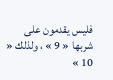فليس يقدمون على شربها « 9 » ، ولذلك « 10 »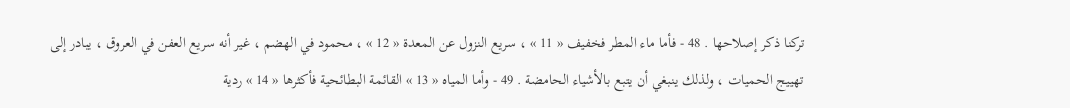تركنا ذكر إصلاحها . 48 - فأما ماء المطر فخفيف « 11 » ، سريع النزول عن المعدة « 12 » ، محمود في الهضم ، غير أنه سريع العفن في العروق ، يبادر إلى تهييج الحميات ، ولذلك ينبغي أن يتبع بالأشياء الحامضة . 49 - وأما المياه « 13 » القائمة البطائحية فأكثرها « 14 » ردية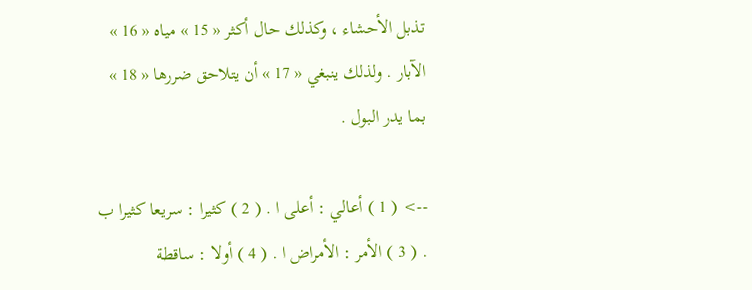تذبل الأحشاء ، وكذلك حال أكثر « 15 » مياه « 16 » الآبار . ولذلك ينبغي « 17 » أن يتلاحق ضررها « 18 » بما يدر البول .

--> ( 1 ) أعالي : أعلى ا . ( 2 ) كثيرا : سريعا كثيرا ب . ( 3 ) الأمر : الأمراض ا . ( 4 ) أولا : ساقطة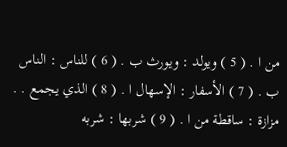من ا . ( 5 ) ويولد : ويورث ب . ( 6 ) للناس : الناس ب . ( 7 ) الأسفار : الإسهال ا . ( 8 ) الذي يجمع . . مزازة : ساقطة من ا . ( 9 ) شربها : شربه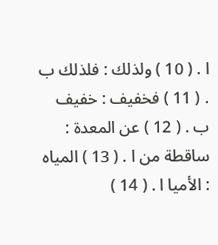ا . ( 10 ) ولذلك : فلذلك ب . ( 11 ) فخفيف : خفيف ب . ( 12 ) عن المعدة : ساقطة من ا . ( 13 ) المياه : الأميا ا . ( 14 )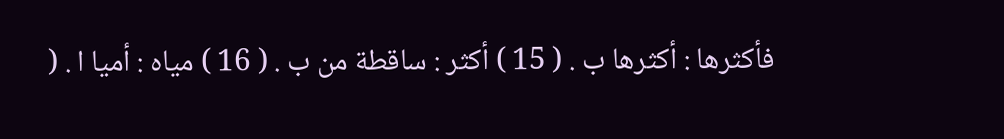فأكثرها : أكثرها ب . ( 15 ) أكثر : ساقطة من ب . ( 16 ) مياه : أميا ا . (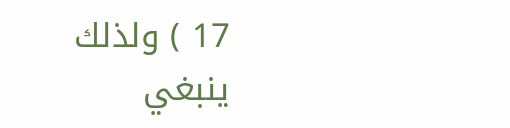17 ) ولذلك ينبغي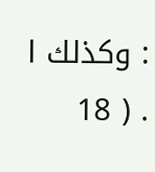: وكذلك ا . ( 18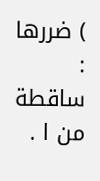) ضررها : ساقطة من ا .